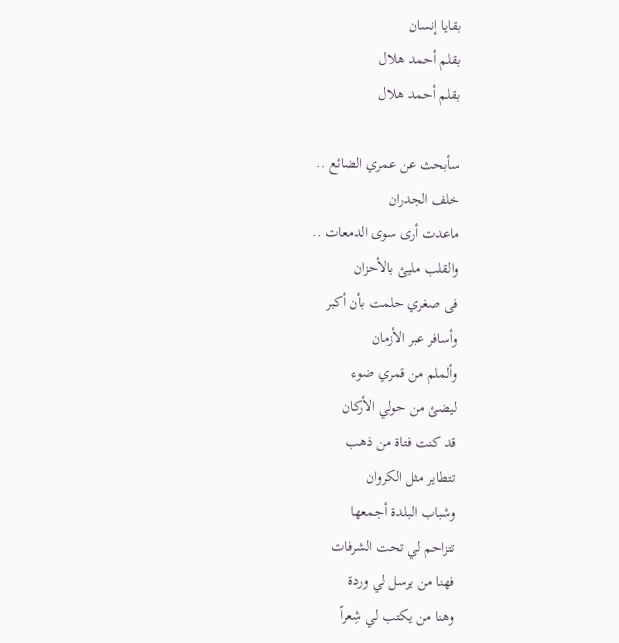بقايا إنسان
بقلم أحمد هلال
بقلم أحمد هلال

سأبحث عن عمري الضائع ..
خلف الجدران
ماعدت أرى سوى الدمعات ..
والقلب مليئ بالأحزان
فى صغري حلمت بأن أكبر
وأسافر عبر الأزمان
وألملم من قمري ضوء
ليضئ من حولي الأركان
قد كنت فتاة من ذهب
تتطاير مثل الكروان
وشباب البلدة أجمعها
تتزاحم لي تحت الشرفات
فهنا من يرسل لي وردة
وهنا من يكتب لي شِعراً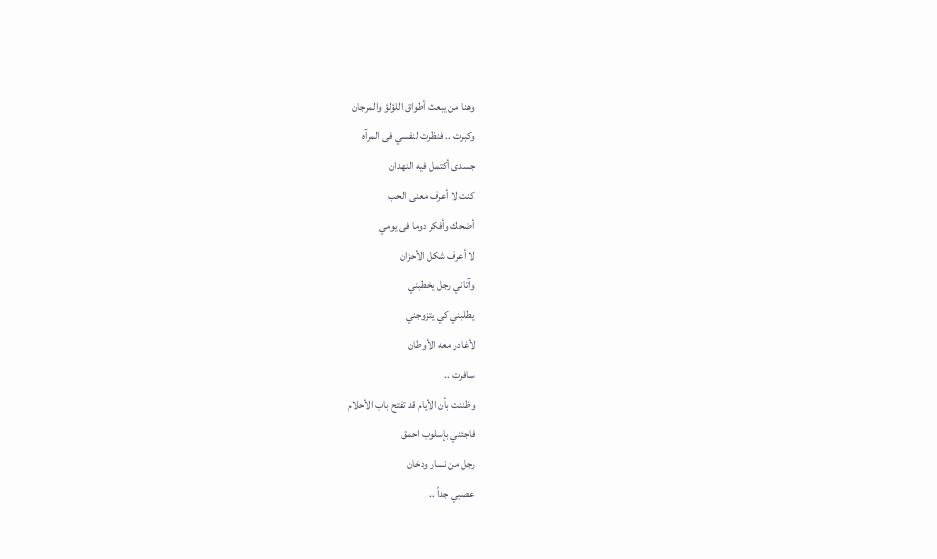وهنا من يبعث أطواق اللؤلؤ والمرجان
وكبرت .. فنظرت لنفسي فى المرآه
جسدى أكتمل فيه النهدان
كنت لا أعرف معنى الحب
أضحك وأفكر دوما فى يومي
لا أعرف شكل الأحزان
وآتاني رجل يخطبني
يطلبني كي يتزوجني
لأغادر معه الأوطان
سافرت ..
وظننت بأن الأيام قد تفتح باب الأحلام
فاجئني بإسلوب احمق
رجل من نــــار ودخان
عصبي جداً ..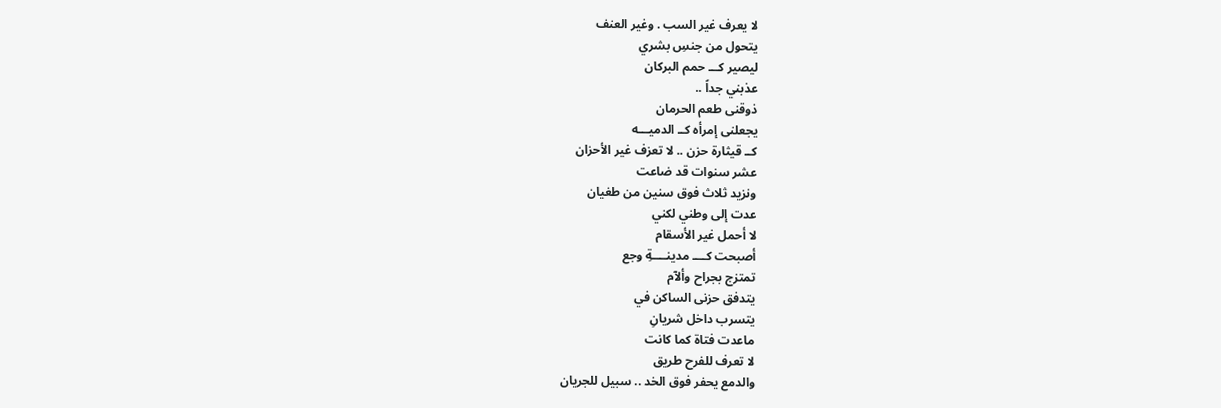لا يعرف غير السب . وغير العنف
يتحول من جنسِ بشري
ليصير كـــ حمم البركان
عذبني جداً ..
ذوقنى طعم الحرمان
يجعلنى إمرأه كــ الدميـــه
كــ قيثارة حزن .. لا تعزف غير الأحزان
عشر سنوات قد ضاعت
ونزيد ثلاث فوق سنين من طغيان
عدت إلى وطني لكني
لا أحمل غير الأسقام
أصبحت كــــ مدينــــةِ وجع
تمتزج بجراح وألآم
يتدفق حزنى الساكن في
يتسرب داخل شريانِ
ماعدت فتاة كما كانت
لا تعرف للفرح طريق
والدمع يحفر فوق الخد .. سبيل للجريان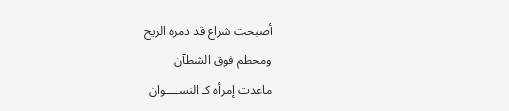أصبحت شراع قد دمره الريح
ومحطم فوق الشطآن
ماعدت إمرأه كـ النســــوان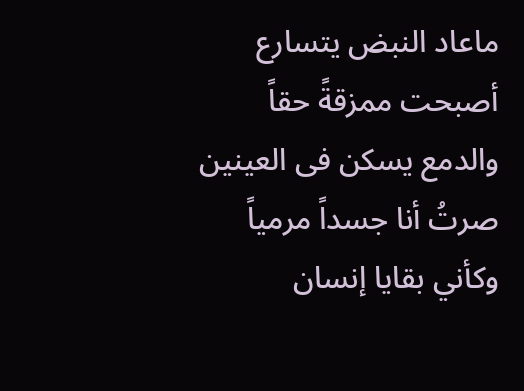ماعاد النبض يتسارع
أصبحت ممزقةً حقاً
والدمع يسكن فى العينين
صرتُ أنا جسداً مرمياً
وكأني بقايا إنسان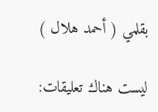بقلمي ( أحمد هلال )

ليست هناك تعليقات: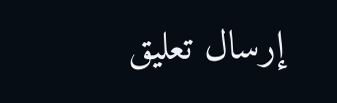إرسال تعليق